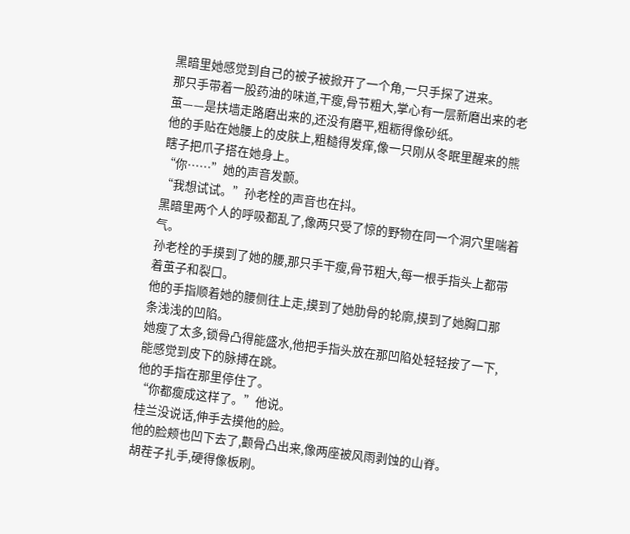黑暗里她感觉到自己的被子被掀开了一个角,一只手探了进来。
那只手带着一股药油的味道,干瘦,骨节粗大,掌心有一层新磨出来的老茧——是扶墙走路磨出来的,还没有磨平,粗粝得像砂纸。
他的手贴在她腰上的皮肤上,粗糙得发痒,像一只刚从冬眠里醒来的熊瞎子把爪子搭在她身上。
“你……”她的声音发颤。
“我想试试。”孙老栓的声音也在抖。
黑暗里两个人的呼吸都乱了,像两只受了惊的野物在同一个洞穴里喘着气。
孙老栓的手摸到了她的腰,那只手干瘦,骨节粗大,每一根手指头上都带着茧子和裂口。
他的手指顺着她的腰侧往上走,摸到了她肋骨的轮廓,摸到了她胸口那条浅浅的凹陷。
她瘦了太多,锁骨凸得能盛水,他把手指头放在那凹陷处轻轻按了一下,能感觉到皮下的脉搏在跳。
他的手指在那里停住了。
“你都瘦成这样了。”他说。
桂兰没说话,伸手去摸他的脸。
他的脸颊也凹下去了,颧骨凸出来,像两座被风雨剥蚀的山脊。
胡茬子扎手,硬得像板刷。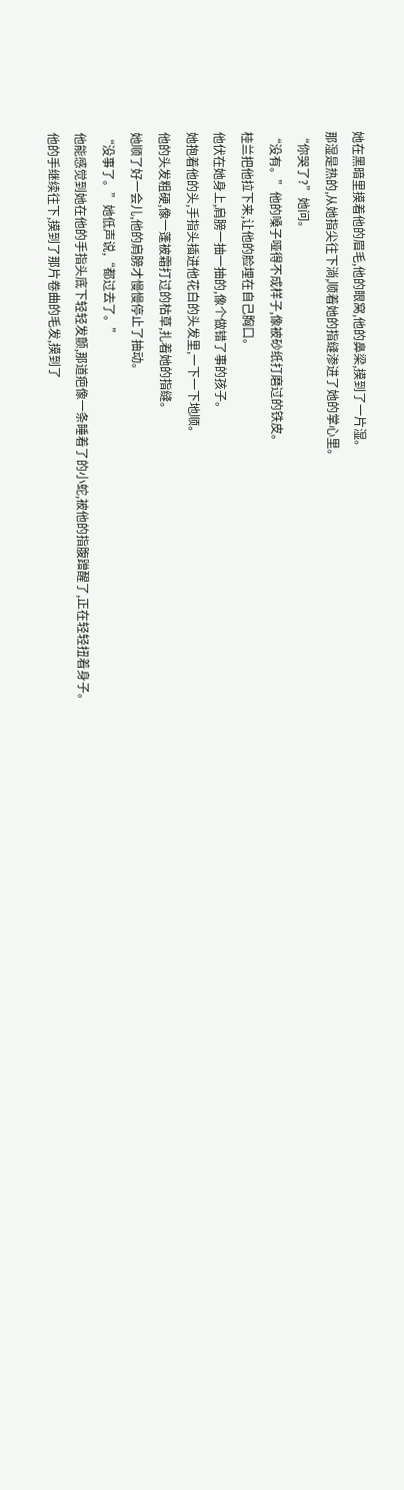她在黑暗里摸着他的眉毛,他的眼窝,他的鼻梁,摸到了一片湿。
那湿是热的,从她指尖往下淌,顺着她的指缝渗进了她的掌心里。
“你哭了?”她问。
“没有。”他的嗓子哑得不成样子,像被砂纸打磨过的铁皮。
桂兰把他拉下来,让他的脸埋在自己胸口。
他伏在她身上,肩膀一抽一抽的,像个做错了事的孩子。
她抱着他的头,手指头插进他花白的头发里,一下一下地顺。
他的头发粗硬,像一蓬被霜打过的枯草,扎着她的指缝。
她顺了好一会儿,他的肩膀才慢慢停止了抽动。
“没事了。”她低声说,“都过去了。”
他能感觉到她在他的手指头底下轻轻发颤,那道疤像一条睡着了的小蛇,被他的指腹蹭醒了,正在轻轻扭着身子。
他的手继续往下,摸到了那片卷曲的毛发,摸到了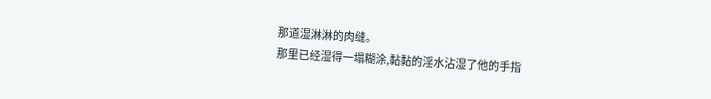那道湿淋淋的肉缝。
那里已经湿得一塌糊涂,黏黏的淫水沾湿了他的手指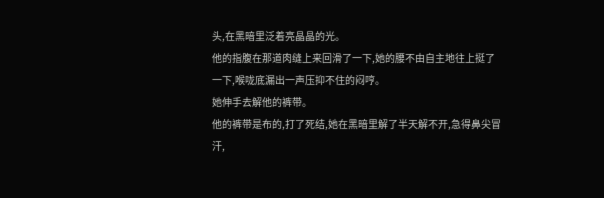头,在黑暗里泛着亮晶晶的光。
他的指腹在那道肉缝上来回滑了一下,她的腰不由自主地往上挺了一下,喉咙底漏出一声压抑不住的闷哼。
她伸手去解他的裤带。
他的裤带是布的,打了死结,她在黑暗里解了半天解不开,急得鼻尖冒汗,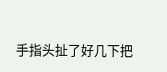手指头扯了好几下把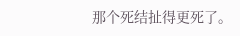那个死结扯得更死了。